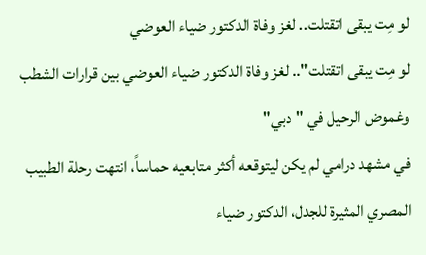لو مِت يبقى اتقتلت.. لغز وفاة الدكتور ضياء العوضي
لو مِت يبقى اتقتلت".. لغز وفاة الدكتور ضياء العوضي بين قرارات الشطب وغموض الرحيل في "دبي"
في مشهد درامي لم يكن ليتوقعه أكثر متابعيه حماساً، انتهت رحلة الطبيب المصري المثيرة للجدل، الدكتور ضياء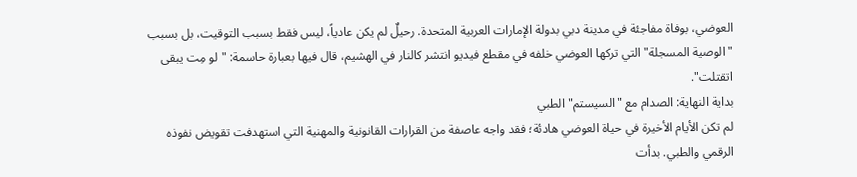العوضي، بوفاة مفاجئة في مدينة دبي بدولة الإمارات العربية المتحدة. رحيلٌ لم يكن عادياً، ليس فقط بسبب التوقيت، بل بسبب "الوصية المسجلة" التي تركها العوضي خلفه في مقطع فيديو انتشر كالنار في الهشيم، قال فيها بعبارة حاسمة: "لو مِت يبقى اتقتلت".
بداية النهاية: الصدام مع "السيستم" الطبي
لم تكن الأيام الأخيرة في حياة العوضي هادئة؛ فقد واجه عاصفة من القرارات القانونية والمهنية التي استهدفت تقويض نفوذه الرقمي والطبي. بدأت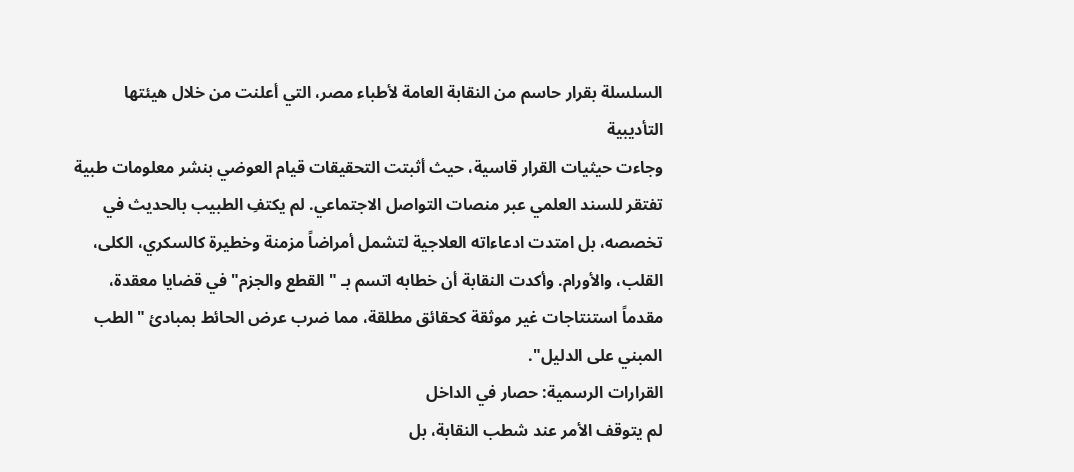السلسلة بقرار حاسم من النقابة العامة لأطباء مصر، التي أعلنت من خلال هيئتها التأديبية
وجاءت حيثيات القرار قاسية، حيث أثبتت التحقيقات قيام العوضي بنشر معلومات طبية تفتقر للسند العلمي عبر منصات التواصل الاجتماعي. لم يكتفِ الطبيب بالحديث في تخصصه، بل امتدت ادعاءاته العلاجية لتشمل أمراضاً مزمنة وخطيرة كالسكري، الكلى، القلب، والأورام. وأكدت النقابة أن خطابه اتسم بـ "القطع والجزم" في قضايا معقدة، مقدماً استنتاجات غير موثقة كحقائق مطلقة، مما ضرب عرض الحائط بمبادئ "الطب المبني على الدليل".
القرارات الرسمية: حصار في الداخل
لم يتوقف الأمر عند شطب النقابة، بل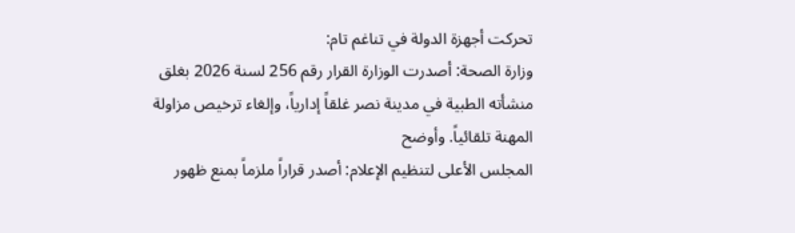تحركت أجهزة الدولة في تناغم تام:
وزارة الصحة: أصدرت الوزارة القرار رقم 256 لسنة 2026 بغلق منشأته الطبية في مدينة نصر غلقاً إدارياً، وإلغاء ترخيص مزاولة المهنة تلقائياً. وأوضح
المجلس الأعلى لتنظيم الإعلام: أصدر قراراً ملزماً بمنع ظهور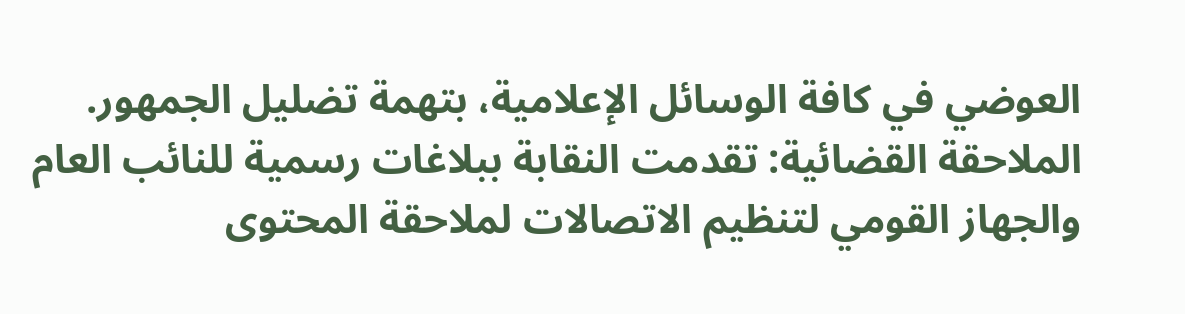العوضي في كافة الوسائل الإعلامية، بتهمة تضليل الجمهور.
الملاحقة القضائية: تقدمت النقابة ببلاغات رسمية للنائب العام والجهاز القومي لتنظيم الاتصالات لملاحقة المحتوى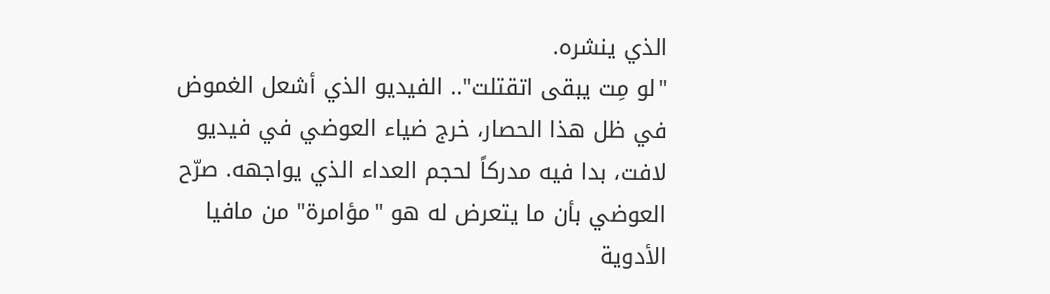الذي ينشره.
"لو مِت يبقى اتقتلت".. الفيديو الذي أشعل الغموض
في ظل هذا الحصار، خرج ضياء العوضي في فيديو لافت، بدا فيه مدركاً لحجم العداء الذي يواجهه. صرّح العوضي بأن ما يتعرض له هو "مؤامرة" من مافيا الأدوية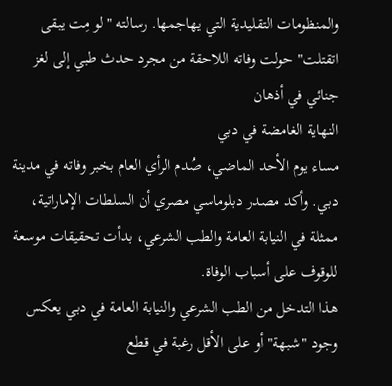والمنظومات التقليدية التي يهاجمها. رسالته "لو مِت يبقى اتقتلت" حولت وفاته اللاحقة من مجرد حدث طبي إلى لغز جنائي في أذهان
النهاية الغامضة في دبي
مساء يوم الأحد الماضي، صُدم الرأي العام بخبر وفاته في مدينة دبي. وأكد مصدر دبلوماسي مصري أن السلطات الإماراتية، ممثلة في النيابة العامة والطب الشرعي، بدأت تحقيقات موسعة للوقوف على أسباب الوفاة.
هذا التدخل من الطب الشرعي والنيابة العامة في دبي يعكس وجود "شبهة" أو على الأقل رغبة في قطع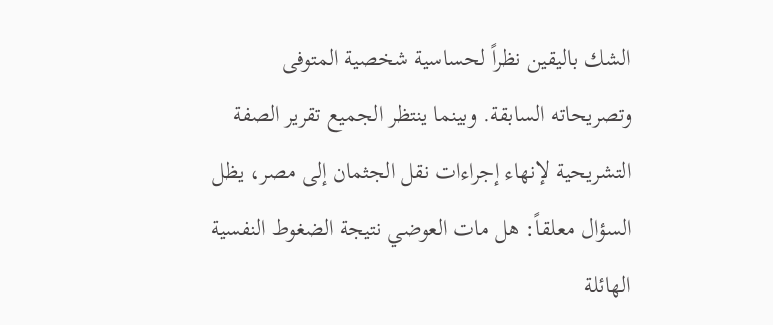الشك باليقين نظراً لحساسية شخصية المتوفى وتصريحاته السابقة. وبينما ينتظر الجميع تقرير الصفة التشريحية لإنهاء إجراءات نقل الجثمان إلى مصر، يظل السؤال معلقاً: هل مات العوضي نتيجة الضغوط النفسية الهائلة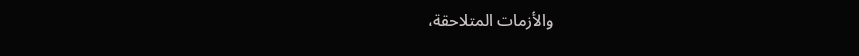والأزمات المتلاحقة،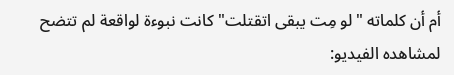أم أن كلماته "لو مِت يبقى اتقتلت" كانت نبوءة لواقعة لم تتضح
لمشاهده الفيديو: